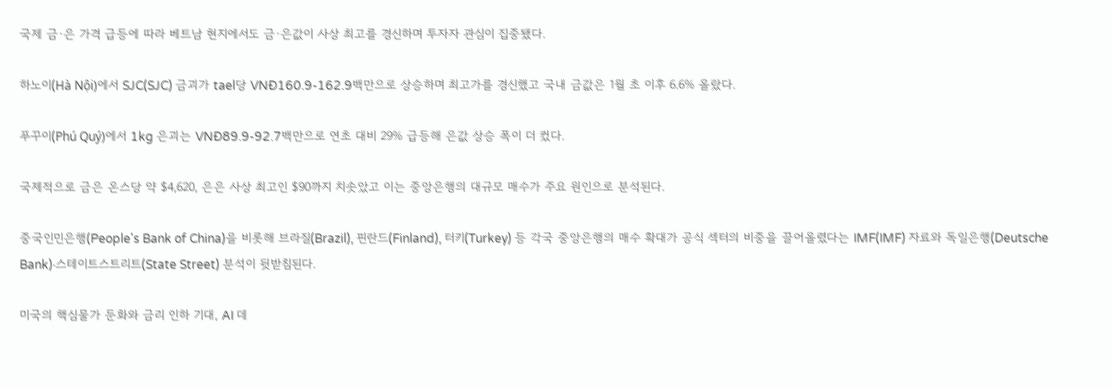국제 금·은 가격 급등에 따라 베트남 현지에서도 금·은값이 사상 최고를 경신하며 투자자 관심이 집중됐다.

하노이(Hà Nội)에서 SJC(SJC) 금괴가 tael당 VNĐ160.9-162.9백만으로 상승하며 최고가를 경신했고 국내 금값은 1월 초 이후 6.6% 올랐다.

푸꾸이(Phú Quý)에서 1kg 은괴는 VNĐ89.9-92.7백만으로 연초 대비 29% 급등해 은값 상승 폭이 더 컸다.

국제적으로 금은 온스당 약 $4,620, 은은 사상 최고인 $90까지 치솟았고 이는 중앙은행의 대규모 매수가 주요 원인으로 분석된다.

중국인민은행(People's Bank of China)을 비롯해 브라질(Brazil), 핀란드(Finland), 터키(Turkey) 등 각국 중앙은행의 매수 확대가 공식 섹터의 비중을 끌어올렸다는 IMF(IMF) 자료와 독일은행(Deutsche Bank)·스테이트스트리트(State Street) 분석이 뒷받침된다.

미국의 핵심물가 둔화와 금리 인하 기대, AI 데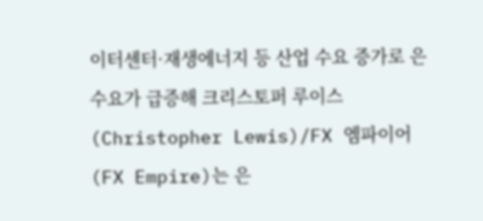이터센터·재생에너지 등 산업 수요 증가로 은 수요가 급증해 크리스토퍼 루이스(Christopher Lewis)/FX 엠파이어(FX Empire)는 은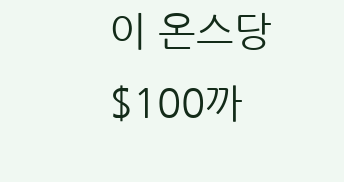이 온스당 $100까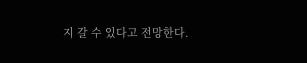지 갈 수 있다고 전망한다.